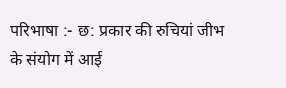परिभाषा :- छ: प्रकार की रुचियां जीभ के संयोग में आई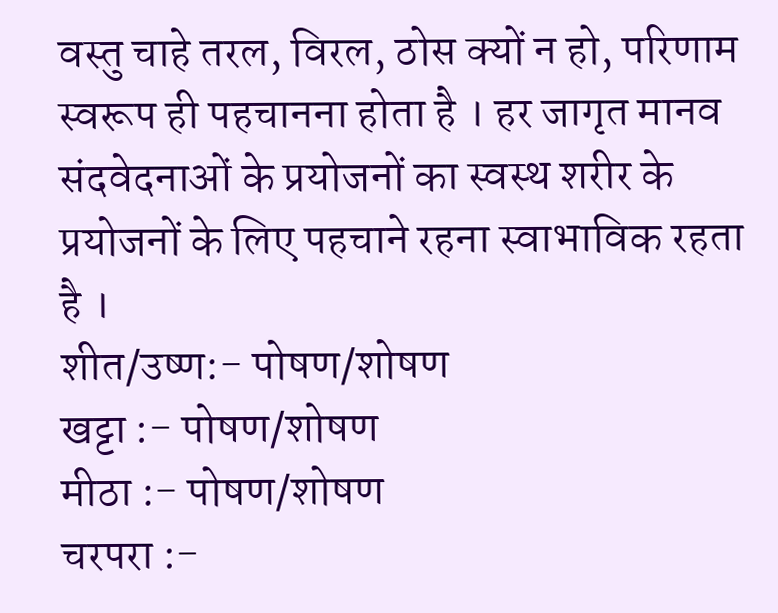वस्तु चाहे तरल, विरल, ठोस क्यों न हो, परिणाम स्वरूप ही पहचानना होता है । हर जागृत मानव संदवेदनाओं के प्रयोजनों का स्वस्थ शरीर के प्रयोजनों के लिए पहचाने रहना स्वाभाविक रहता है ।
शीत/उष्ण:- पोषण/शोषण
खट्टा :- पोषण/शोषण
मीठा :- पोषण/शोषण
चरपरा :-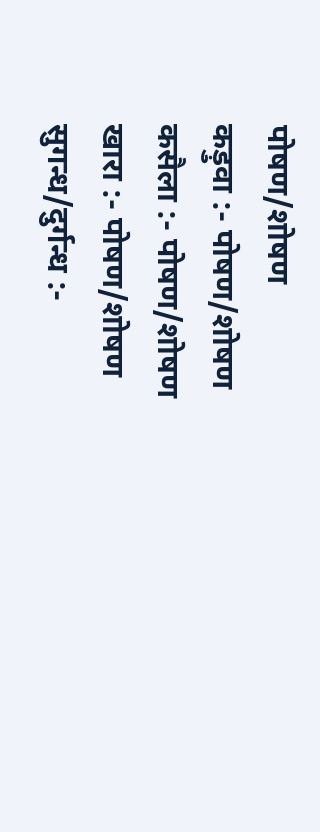पोषण/शोषण
कड़ुवा :- पोषण/शोषण
कसैला :- पोषण/शोषण
खारा :- पोषण/शोषण
सुगन्ध/दुर्गन्ध :-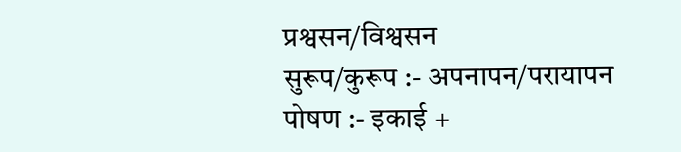प्रश्वसन/विश्वसन
सुरूप/कुरूप :- अपनापन/परायापन
पोषण :- इकाई +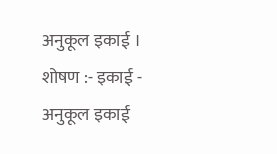अनुकूल इकाई ।
शोषण :- इकाई - अनुकूल इकाई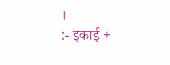।
:- इकाई +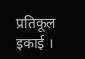प्रतिकूल इकाई ।